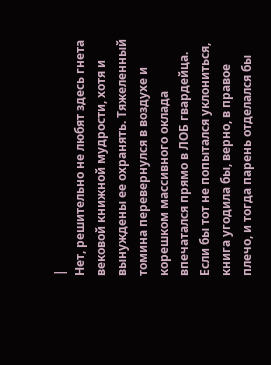|
Нет, решительно не любят здесь гнета вековой книжной мудрости, хотя и вынуждены ее охранять. Тяжеленный томина перевернулся в воздухе и корешком массивного оклада впечатался прямо в ЛОБ гвардейца. Если бы тот не попытался уклониться, книга угодила бы, верно, в правое плечо, и тогда парень отделался бы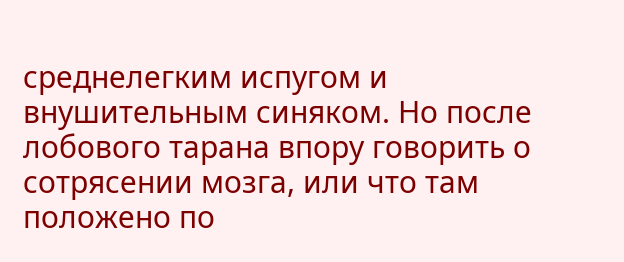среднелегким испугом и внушительным синяком. Но после лобового тарана впору говорить о сотрясении мозга, или что там положено по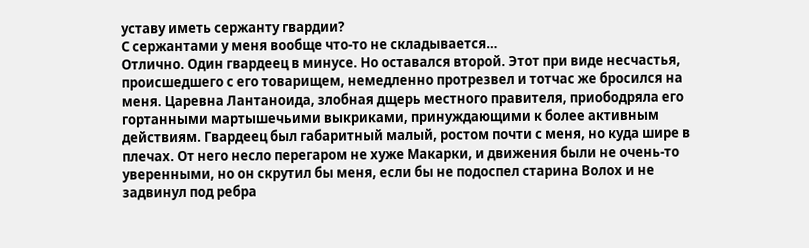уставу иметь сержанту гвардии?
С сержантами у меня вообще что-то не складывается…
Отлично. Один гвардеец в минусе. Но оставался второй. Этот при виде несчастья, происшедшего с его товарищем, немедленно протрезвел и тотчас же бросился на меня. Царевна Лантаноида, злобная дщерь местного правителя, приободряла его гортанными мартышечьими выкриками, принуждающими к более активным действиям. Гвардеец был габаритный малый, ростом почти с меня, но куда шире в плечах. От него несло перегаром не хуже Макарки, и движения были не очень-то уверенными, но он скрутил бы меня, если бы не подоспел старина Волох и не задвинул под ребра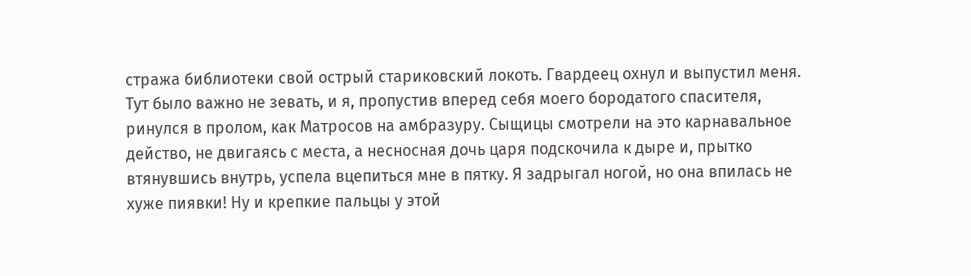стража библиотеки свой острый стариковский локоть. Гвардеец охнул и выпустил меня. Тут было важно не зевать, и я, пропустив вперед себя моего бородатого спасителя, ринулся в пролом, как Матросов на амбразуру. Сыщицы смотрели на это карнавальное действо, не двигаясь с места, а несносная дочь царя подскочила к дыре и, прытко втянувшись внутрь, успела вцепиться мне в пятку. Я задрыгал ногой, но она впилась не хуже пиявки! Ну и крепкие пальцы у этой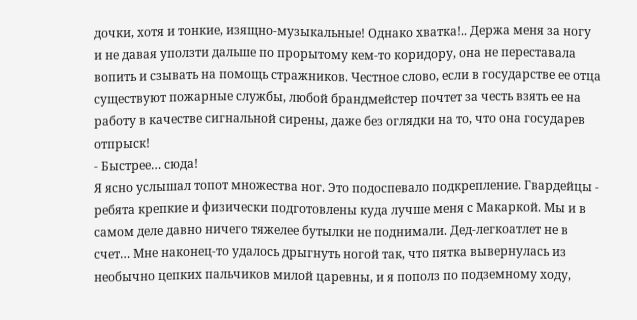дочки, хотя и тонкие, изящно-музыкальные! Однако хватка!.. Держа меня за ногу и не давая уползти дальше по прорытому кем-то коридору, она не переставала вопить и сзывать на помощь стражников. Честное слово, если в государстве ее отца существуют пожарные службы, любой брандмейстер почтет за честь взять ее на работу в качестве сигнальной сирены, даже без оглядки на то, что она государев отпрыск!
- Быстрее… сюда!
Я ясно услышал топот множества ног. Это подоспевало подкрепление. Гвардейцы - ребята крепкие и физически подготовлены куда лучше меня с Макаркой. Мы и в самом деле давно ничего тяжелее бутылки не поднимали. Дед-легкоатлет не в счет… Мне наконец-то удалось дрыгнуть ногой так, что пятка вывернулась из необычно цепких пальчиков милой царевны, и я пополз по подземному ходу,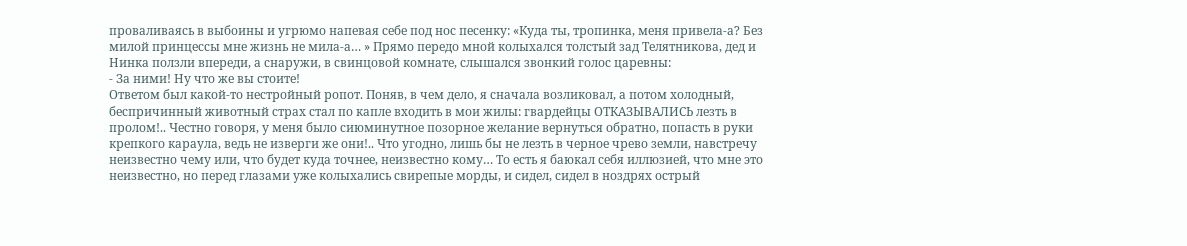проваливаясь в выбоины и угрюмо напевая себе под нос песенку: «Куда ты, тропинка, меня привела-а? Без милой принцессы мне жизнь не мила-а… » Прямо передо мной колыхался толстый зад Телятникова, дед и Нинка ползли впереди, а снаружи, в свинцовой комнате, слышался звонкий голос царевны:
- За ними! Ну что же вы стоите!
Ответом был какой-то нестройный ропот. Поняв, в чем дело, я сначала возликовал, а потом холодный, беспричинный животный страх стал по капле входить в мои жилы: гвардейцы ОТКАЗЫВАЛИСЬ лезть в пролом!.. Честно говоря, у меня было сиюминутное позорное желание вернуться обратно, попасть в руки крепкого караула, ведь не изверги же они!.. Что угодно, лишь бы не лезть в черное чрево земли, навстречу неизвестно чему или, что будет куда точнее, неизвестно кому… То есть я баюкал себя иллюзией, что мне это неизвестно, но перед глазами уже колыхались свирепые морды, и сидел, сидел в ноздрях острый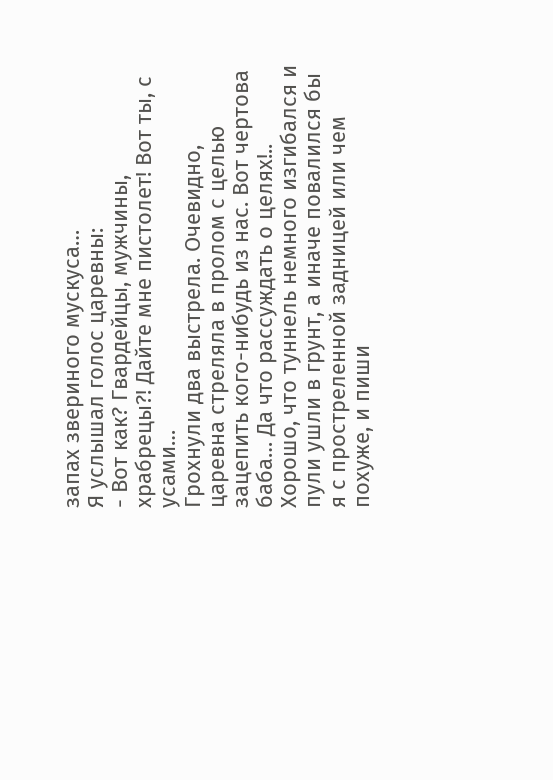запах звериного мускуса…
Я услышал голос царевны:
- Вот как? Гвардейцы, мужчины, храбрецы?! Дайте мне пистолет! Вот ты, с усами…
Грохнули два выстрела. Очевидно, царевна стреляла в пролом с целью зацепить кого-нибудь из нас. Вот чертова баба… Да что рассуждать о целях!.. Хорошо, что туннель немного изгибался и пули ушли в грунт, а иначе повалился бы я с простреленной задницей или чем похуже, и пиши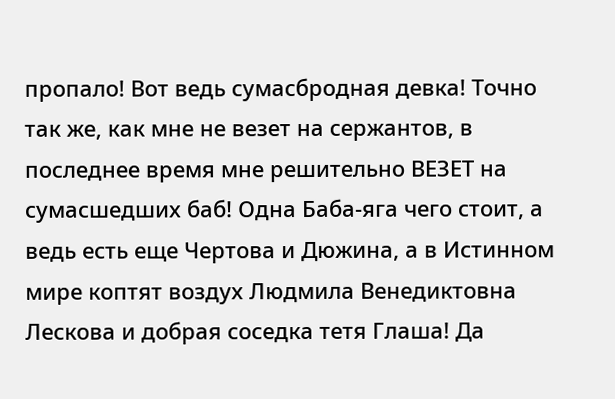пропало! Вот ведь сумасбродная девка! Точно так же, как мне не везет на сержантов, в последнее время мне решительно ВЕЗЕТ на сумасшедших баб! Одна Баба-яга чего стоит, а ведь есть еще Чертова и Дюжина, а в Истинном мире коптят воздух Людмила Венедиктовна Лескова и добрая соседка тетя Глаша! Да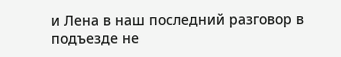и Лена в наш последний разговор в подъезде не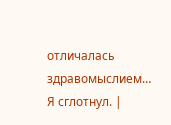отличалась здравомыслием… Я сглотнул. |